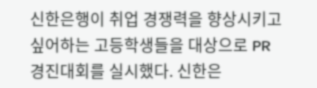신한은행이 취업 경쟁력을 향상시키고 싶어하는 고등학생들을 대상으로 PR경진대회를 실시했다. 신한은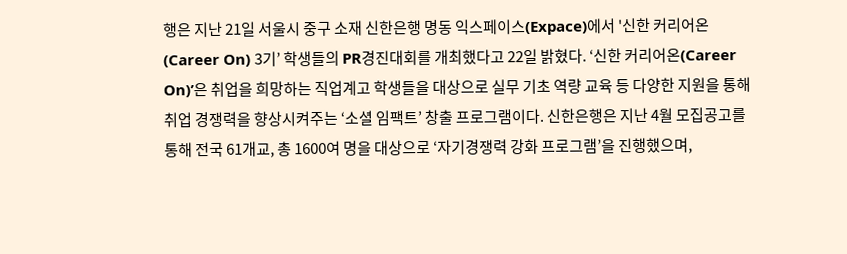행은 지난 21일 서울시 중구 소재 신한은행 명동 익스페이스(Expace)에서 '신한 커리어온(Career On) 3기’ 학생들의 PR경진대회를 개최했다고 22일 밝혔다. ‘신한 커리어온(Career On)’은 취업을 희망하는 직업계고 학생들을 대상으로 실무 기초 역량 교육 등 다양한 지원을 통해 취업 경쟁력을 향상시켜주는 ‘소셜 임팩트’ 창출 프로그램이다. 신한은행은 지난 4월 모집공고를 통해 전국 61개교, 총 1600여 명을 대상으로 ‘자기경쟁력 강화 프로그램’을 진행했으며,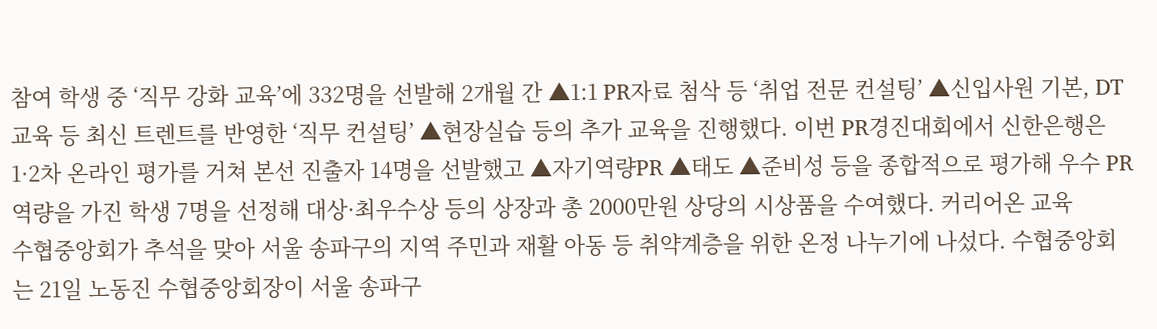참여 학생 중 ‘직무 강화 교육’에 332명을 선발해 2개월 간 ▲1:1 PR자료 첨삭 등 ‘취업 전문 컨설팅’ ▲신입사원 기본, DT 교육 등 최신 트렌트를 반영한 ‘직무 컨설팅’ ▲현장실습 등의 추가 교육을 진행했다. 이번 PR경진대회에서 신한은행은 1·2차 온라인 평가를 거쳐 본선 진출자 14명을 선발했고 ▲자기역량PR ▲태도 ▲준비성 등을 종합적으로 평가해 우수 PR역량을 가진 학생 7명을 선정해 대상·최우수상 등의 상장과 총 2000만원 상당의 시상품을 수여했다. 커리어온 교육
수협중앙회가 추석을 맞아 서울 송파구의 지역 주민과 재활 아동 등 취약계층을 위한 온정 나누기에 나섰다. 수협중앙회는 21일 노동진 수협중앙회장이 서울 송파구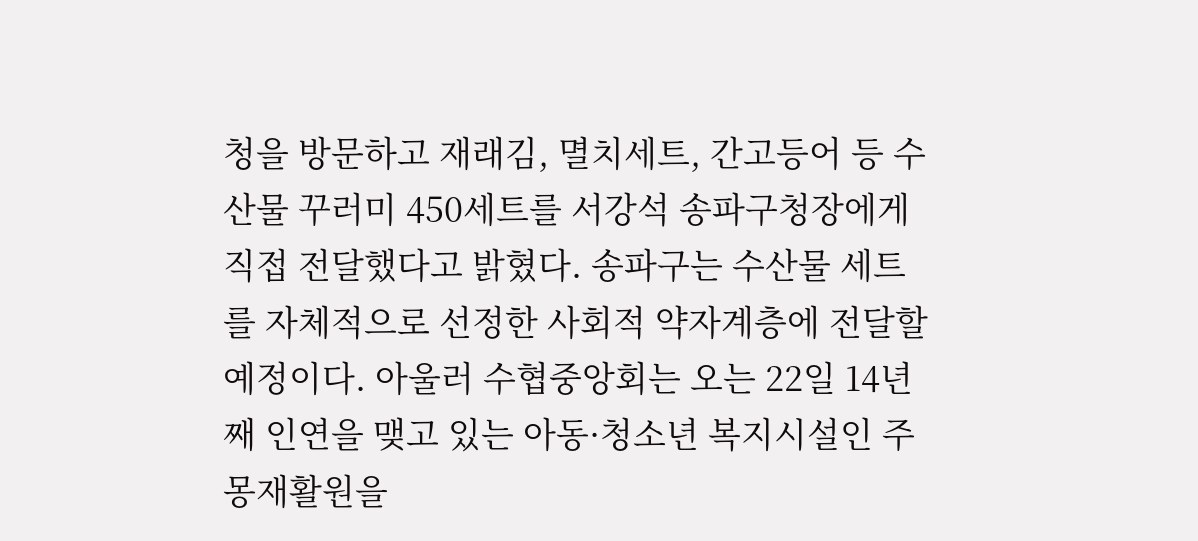청을 방문하고 재래김, 멸치세트, 간고등어 등 수산물 꾸러미 450세트를 서강석 송파구청장에게 직접 전달했다고 밝혔다. 송파구는 수산물 세트를 자체적으로 선정한 사회적 약자계층에 전달할 예정이다. 아울러 수협중앙회는 오는 22일 14년째 인연을 맺고 있는 아동·청소년 복지시설인 주몽재활원을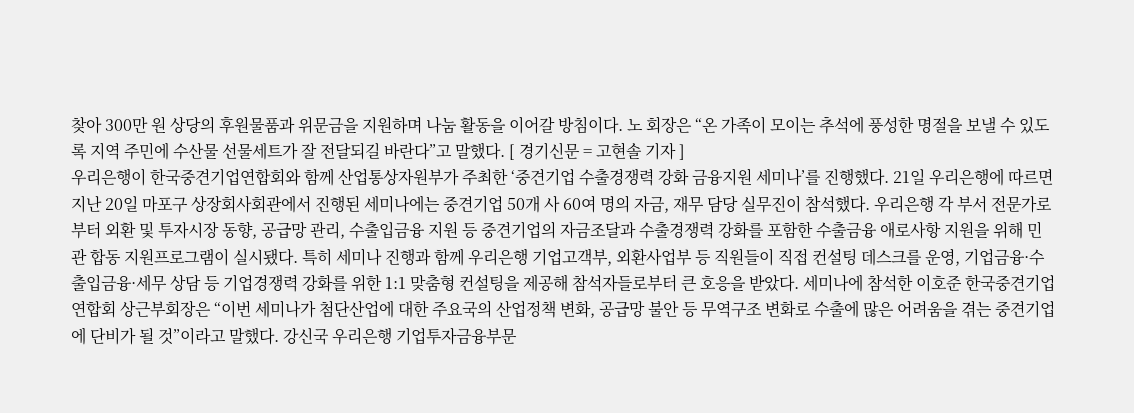찾아 300만 원 상당의 후원물품과 위문금을 지원하며 나눔 활동을 이어갈 방침이다. 노 회장은 “온 가족이 모이는 추석에 풍성한 명절을 보낼 수 있도록 지역 주민에 수산물 선물세트가 잘 전달되길 바란다”고 말했다. [ 경기신문 = 고현솔 기자 ]
우리은행이 한국중견기업연합회와 함께 산업통상자원부가 주최한 ‘중견기업 수출경쟁력 강화 금융지원 세미나’를 진행했다. 21일 우리은행에 따르면 지난 20일 마포구 상장회사회관에서 진행된 세미나에는 중견기업 50개 사 60여 명의 자금, 재무 담당 실무진이 참석했다. 우리은행 각 부서 전문가로부터 외환 및 투자시장 동향, 공급망 관리, 수출입금융 지원 등 중견기업의 자금조달과 수출경쟁력 강화를 포함한 수출금융 애로사항 지원을 위해 민관 합동 지원프로그램이 실시됐다. 특히 세미나 진행과 함께 우리은행 기업고객부, 외환사업부 등 직원들이 직접 컨설팅 데스크를 운영, 기업금융·수출입금융·세무 상담 등 기업경쟁력 강화를 위한 1:1 맞춤형 컨설팅을 제공해 참석자들로부터 큰 호응을 받았다. 세미나에 참석한 이호준 한국중견기업연합회 상근부회장은 “이번 세미나가 첨단산업에 대한 주요국의 산업정책 변화, 공급망 불안 등 무역구조 변화로 수출에 많은 어려움을 겪는 중견기업에 단비가 될 것”이라고 말했다. 강신국 우리은행 기업투자금융부문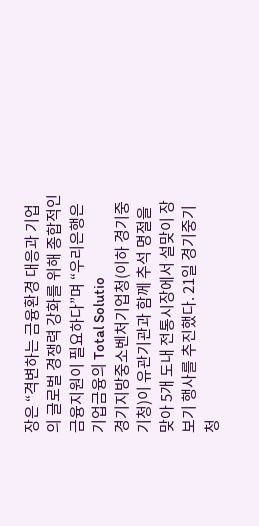장은 “격변하는 금융환경 대응과 기업의 글로벌 경쟁력 강화를 위해 종합적인 금융지원이 필요하다”며 “우리은행은 기업금융의 Total Solutio
경기지방중소벤처기업청(이하 경기중기청)이 유관기관과 함께 추석 명절을 맞아 5개 도내 전통시장에서 설맞이 장보기 행사를 추진했다. 21일 경기중기청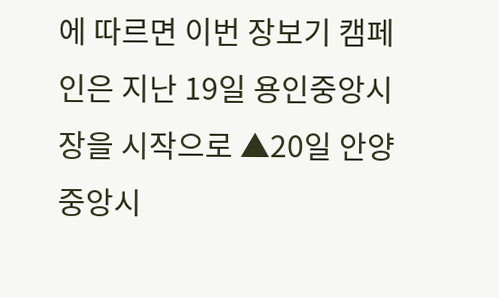에 따르면 이번 장보기 캠페인은 지난 19일 용인중앙시장을 시작으로 ▲20일 안양중앙시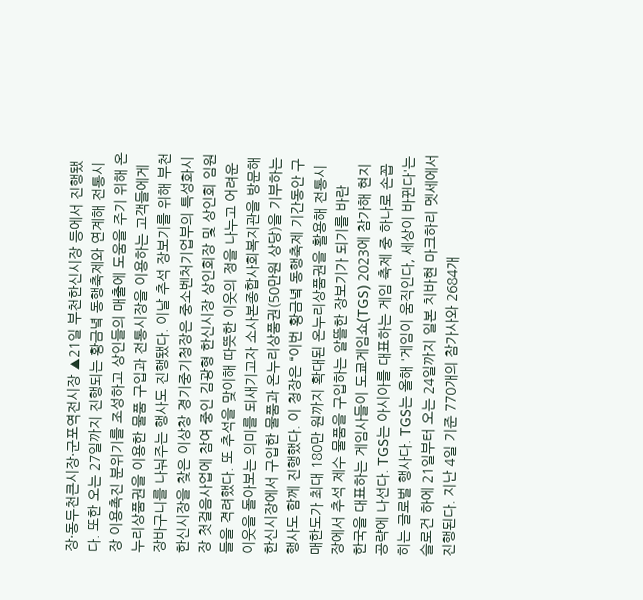장·동두천큰시장·군포역전시장 ▲21일 부천한신시장 등에서 진행됐다. 또한 오는 27일까지 진행되는 황금녘 동행축제와 연계해 전통시장 이용촉진 분위기를 조성하고 상인들의 매출에 도움을 주기 위해 온누리상품권을 이용한 물품 구입과 전통시장을 이용하는 고객들에게 장바구니를 나눠주는 행사도 진행됐다. 이날 추석 장보기를 위해 부천한신시장을 찾은 이상창 경기중기청장은 중소벤처기업부의 특성화시장 첫걸음사업에 참여 중인 김광형 한신시장 상인회장 및 상인회 임원들을 격려했다. 또 추석을 맞이해 따뜻한 이웃의 정을 나누고 어려운 이웃을 돌아보는 의미를 되새기고자 소사본종합사회복지관을 방문해 한신시장에서 구입한 물품과 온누리상품권(50만원 상당)을 기부하는 행사도 함께 진행했다. 이 청장은 “이번 황금녘 동행축제 기간동안 구매한도가 최대 180만 원까지 확대된 온누리상품권을 활용해 전통시장에서 추석 제수 물품을 구입하는 알뜰한 장보기가 되기를 바란
한국을 대표하는 게임사들이 도쿄게임쇼(TGS) 2023에 참가해 현지 공략에 나선다. TGS는 아시아를 대표하는 게임 축제 중 하나로 손꼽히는 글로벌 행사다. TGS는 올해 '게임이 움직인다, 세상이 바뀐다'는 슬로건 하에 21일부터 오는 24일까지 일본 치바현 마크하리 멧세에서 진행된다. 지난 4일 기준 770개의 참가사와 2684개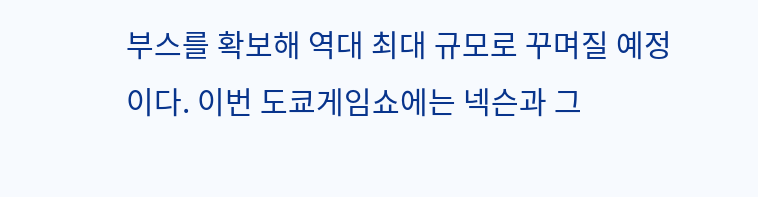부스를 확보해 역대 최대 규모로 꾸며질 예정이다. 이번 도쿄게임쇼에는 넥슨과 그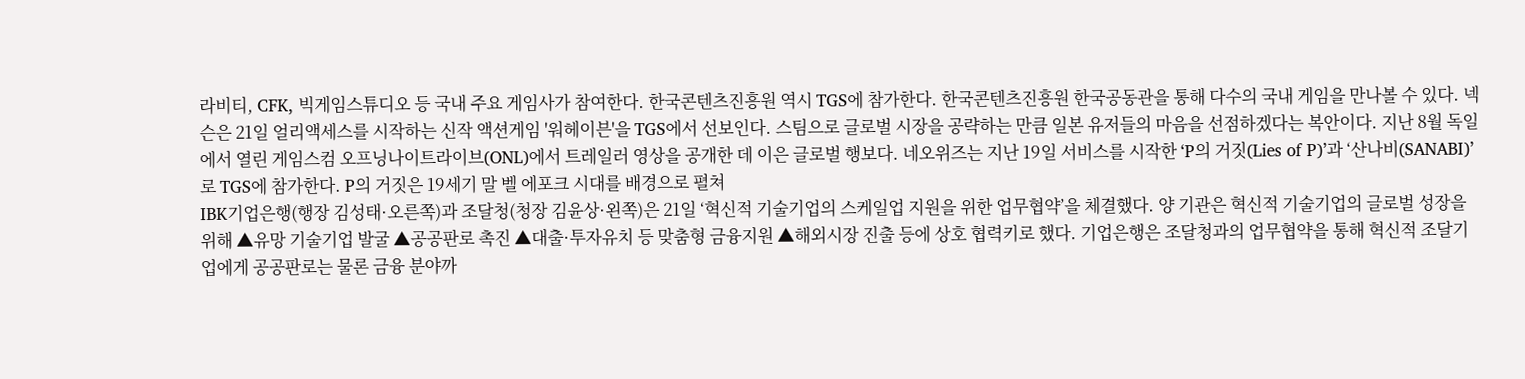라비티, CFK, 빅게임스튜디오 등 국내 주요 게임사가 참여한다. 한국콘텐츠진흥원 역시 TGS에 참가한다. 한국콘텐츠진흥원 한국공동관을 통해 다수의 국내 게임을 만나볼 수 있다. 넥슨은 21일 얼리액세스를 시작하는 신작 액션게임 '워헤이븐'을 TGS에서 선보인다. 스팀으로 글로벌 시장을 공략하는 만큼 일본 유저들의 마음을 선점하겠다는 복안이다. 지난 8월 독일에서 열린 게임스컴 오프닝나이트라이브(ONL)에서 트레일러 영상을 공개한 데 이은 글로벌 행보다. 네오위즈는 지난 19일 서비스를 시작한 ‘P의 거짓(Lies of P)’과 ‘산나비(SANABI)’로 TGS에 참가한다. P의 거짓은 19세기 말 벨 에포크 시대를 배경으로 펼쳐
IBK기업은행(행장 김성태·오른쪽)과 조달청(청장 김윤상·왼쪽)은 21일 ‘혁신적 기술기업의 스케일업 지원을 위한 업무협약’을 체결했다. 양 기관은 혁신적 기술기업의 글로벌 성장을 위해 ▲유망 기술기업 발굴 ▲공공판로 촉진 ▲대출·투자유치 등 맞춤형 금융지원 ▲해외시장 진출 등에 상호 협력키로 했다. 기업은행은 조달청과의 업무협약을 통해 혁신적 조달기업에게 공공판로는 물론 금융 분야까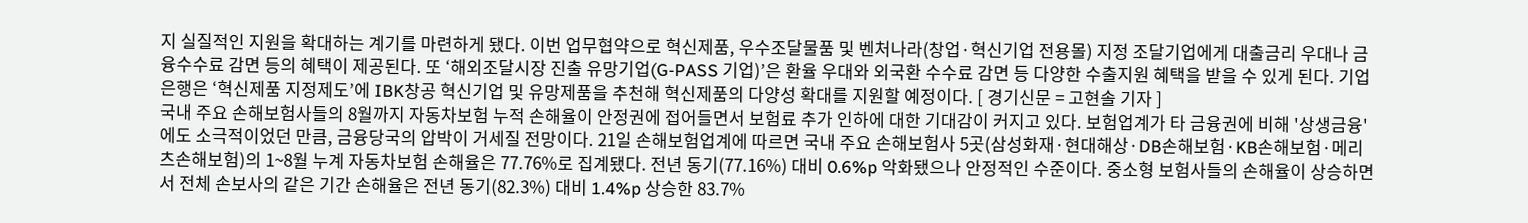지 실질적인 지원을 확대하는 계기를 마련하게 됐다. 이번 업무협약으로 혁신제품, 우수조달물품 및 벤처나라(창업·혁신기업 전용몰) 지정 조달기업에게 대출금리 우대나 금융수수료 감면 등의 혜택이 제공된다. 또 ‘해외조달시장 진출 유망기업(G-PASS 기업)’은 환율 우대와 외국환 수수료 감면 등 다양한 수출지원 혜택을 받을 수 있게 된다. 기업은행은 ‘혁신제품 지정제도’에 IBK창공 혁신기업 및 유망제품을 추천해 혁신제품의 다양성 확대를 지원할 예정이다. [ 경기신문 = 고현솔 기자 ]
국내 주요 손해보험사들의 8월까지 자동차보험 누적 손해율이 안정권에 접어들면서 보험료 추가 인하에 대한 기대감이 커지고 있다. 보험업계가 타 금융권에 비해 '상생금융'에도 소극적이었던 만큼, 금융당국의 압박이 거세질 전망이다. 21일 손해보험업계에 따르면 국내 주요 손해보험사 5곳(삼성화재·현대해상·DB손해보험·KB손해보험·메리츠손해보험)의 1~8월 누계 자동차보험 손해율은 77.76%로 집계됐다. 전년 동기(77.16%) 대비 0.6%p 악화됐으나 안정적인 수준이다. 중소형 보험사들의 손해율이 상승하면서 전체 손보사의 같은 기간 손해율은 전년 동기(82.3%) 대비 1.4%p 상승한 83.7%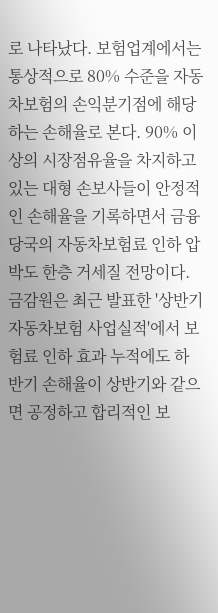로 나타났다. 보험업계에서는 통상적으로 80% 수준을 자동차보험의 손익분기점에 해당하는 손해율로 본다. 90% 이상의 시장점유율을 차지하고 있는 대형 손보사들이 안정적인 손해율을 기록하면서 금융당국의 자동차보험료 인하 압박도 한층 거세질 전망이다. 금감원은 최근 발표한 '상반기 자동차보험 사업실적'에서 보험료 인하 효과 누적에도 하반기 손해율이 상반기와 같으면 공정하고 합리적인 보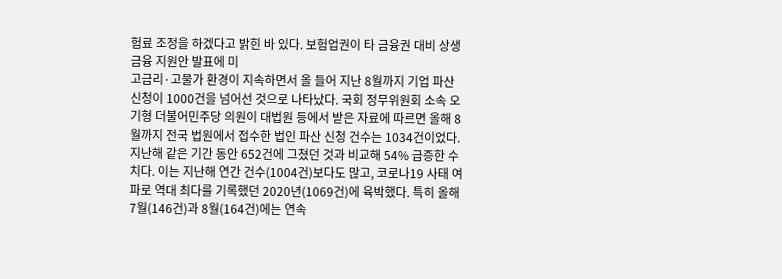험료 조정을 하겠다고 밝힌 바 있다. 보험업권이 타 금융권 대비 상생금융 지원안 발표에 미
고금리·고물가 환경이 지속하면서 올 들어 지난 8월까지 기업 파산 신청이 1000건을 넘어선 것으로 나타났다. 국회 정무위원회 소속 오기형 더불어민주당 의원이 대법원 등에서 받은 자료에 따르면 올해 8월까지 전국 법원에서 접수한 법인 파산 신청 건수는 1034건이었다. 지난해 같은 기간 동안 652건에 그쳤던 것과 비교해 54% 급증한 수치다. 이는 지난해 연간 건수(1004건)보다도 많고, 코로나19 사태 여파로 역대 최다를 기록했던 2020년(1069건)에 육박했다. 특히 올해 7월(146건)과 8월(164건)에는 연속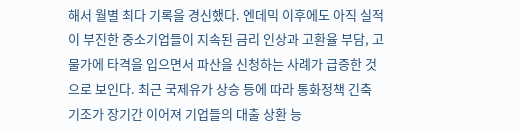해서 월별 최다 기록을 경신했다. 엔데믹 이후에도 아직 실적이 부진한 중소기업들이 지속된 금리 인상과 고환율 부담, 고물가에 타격을 입으면서 파산을 신청하는 사례가 급증한 것으로 보인다. 최근 국제유가 상승 등에 따라 통화정책 긴축 기조가 장기간 이어져 기업들의 대출 상환 능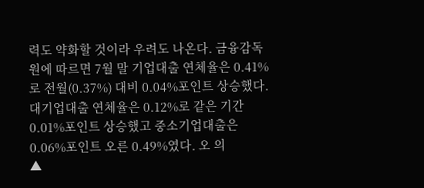력도 약화할 것이라 우려도 나온다. 금융감독원에 따르면 7월 말 기업대출 연체율은 0.41%로 전월(0.37%) 대비 0.04%포인트 상승했다. 대기업대출 연체율은 0.12%로 같은 기간 0.01%포인트 상승했고 중소기업대출은 0.06%포인트 오른 0.49%였다. 오 의
▲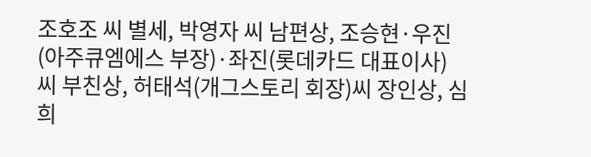조호조 씨 별세, 박영자 씨 남편상, 조승현·우진(아주큐엠에스 부장)·좌진(롯데카드 대표이사) 씨 부친상, 허태석(개그스토리 회장)씨 장인상, 심희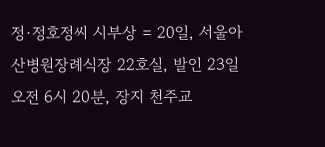정·정호정씨 시부상 = 20일, 서울아산병원장례식장 22호실, 발인 23일 오전 6시 20분, 장지 천주교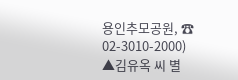용인추모공원, ☎ 02-3010-2000)
▲김유옥 씨 별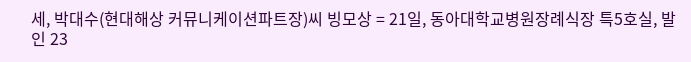세, 박대수(현대해상 커뮤니케이션파트장)씨 빙모상 = 21일, 동아대학교병원장례식장 특5호실, 발인 23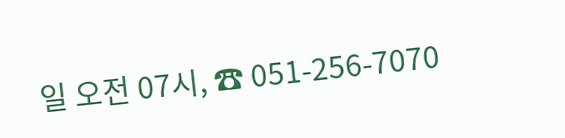일 오전 07시, ☎ 051-256-7070